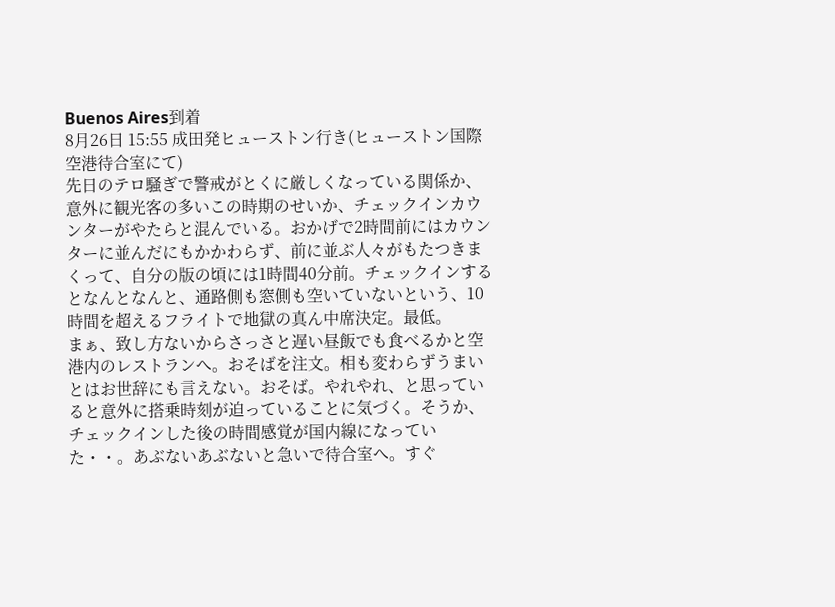Buenos Aires到着
8月26日 15:55 成田発ヒューストン行き(ヒューストン国際空港待合室にて)
先日のテロ騒ぎで警戒がとくに厳しくなっている関係か、意外に観光客の多いこの時期のせいか、チェックインカウンターがやたらと混んでいる。おかげで2時間前にはカウンターに並んだにもかかわらず、前に並ぶ人々がもたつきまくって、自分の版の頃には1時間40分前。チェックインするとなんとなんと、通路側も窓側も空いていないという、10時間を超えるフライトで地獄の真ん中席決定。最低。
まぁ、致し方ないからさっさと遅い昼飯でも食べるかと空港内のレストランへ。おそばを注文。相も変わらずうまいとはお世辞にも言えない。おそば。やれやれ、と思っていると意外に搭乗時刻が迫っていることに気づく。そうか、チェックインした後の時間感覚が国内線になっていた・・。あぶないあぶないと急いで待合室へ。すぐ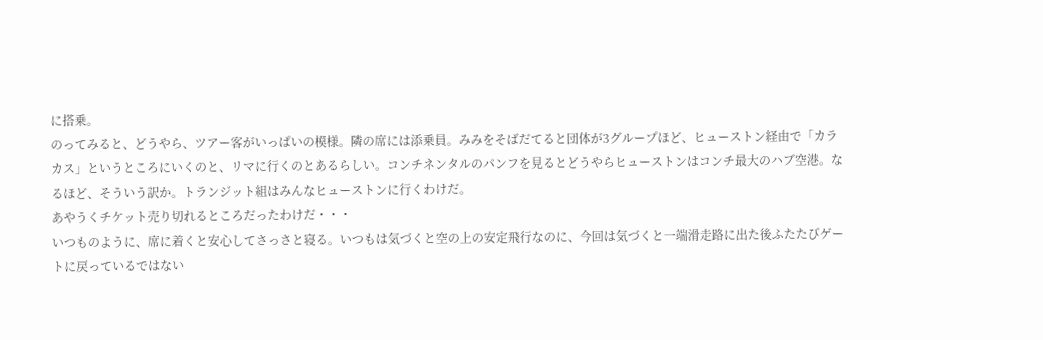に搭乗。
のってみると、どうやら、ツアー客がいっぱいの模様。隣の席には添乗員。みみをそばだてると団体が3グループほど、ヒューストン経由で「カラカス」というところにいくのと、リマに行くのとあるらしい。コンチネンタルのパンフを見るとどうやらヒューストンはコンチ最大のハブ空港。なるほど、そういう訳か。トランジット組はみんなヒューストンに行くわけだ。
あやうくチケット売り切れるところだったわけだ・・・
いつものように、席に着くと安心してさっさと寝る。いつもは気づくと空の上の安定飛行なのに、今回は気づくと一端滑走路に出た後ふたたびゲートに戻っているではない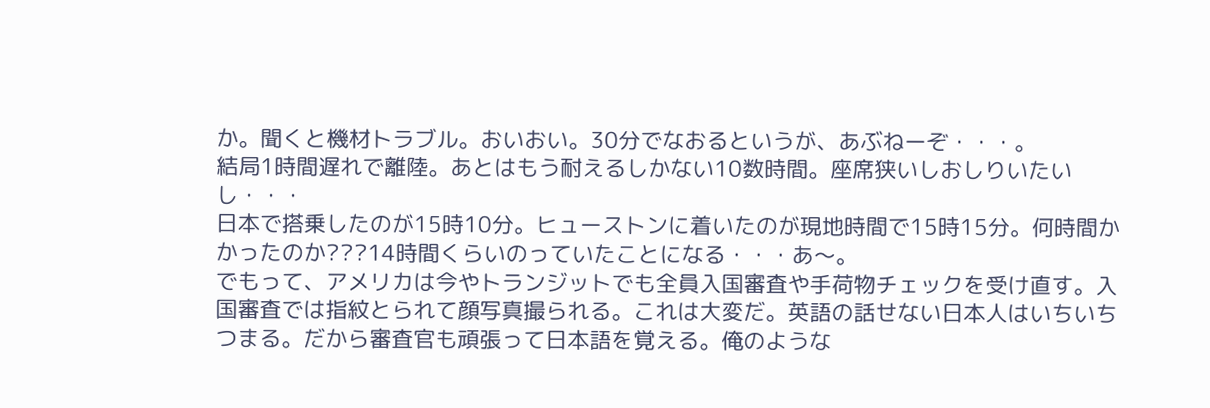か。聞くと機材トラブル。おいおい。30分でなおるというが、あぶねーぞ・・・。
結局1時間遅れで離陸。あとはもう耐えるしかない10数時間。座席狭いしおしりいたいし・・・
日本で搭乗したのが15時10分。ヒューストンに着いたのが現地時間で15時15分。何時間かかったのか???14時間くらいのっていたことになる・・・あ〜。
でもって、アメリカは今やトランジットでも全員入国審査や手荷物チェックを受け直す。入国審査では指紋とられて顔写真撮られる。これは大変だ。英語の話せない日本人はいちいちつまる。だから審査官も頑張って日本語を覚える。俺のような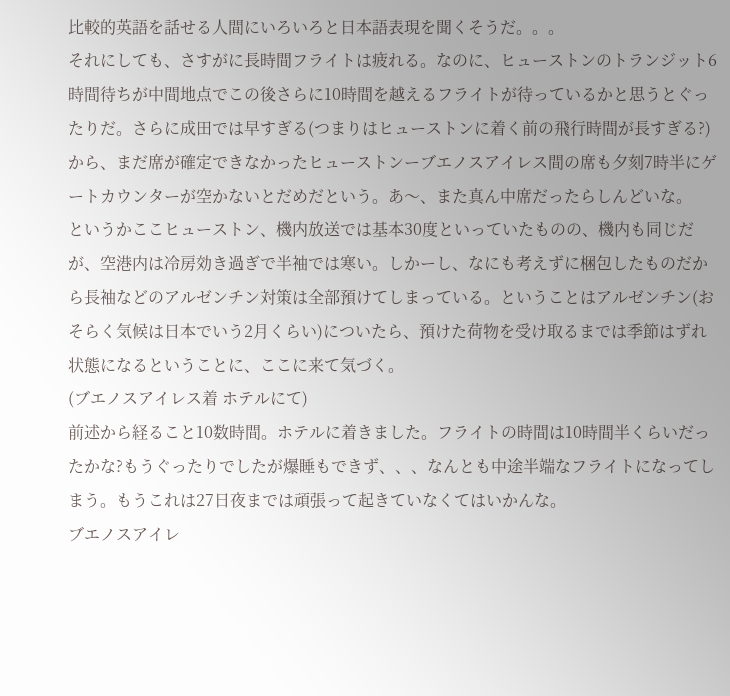比較的英語を話せる人間にいろいろと日本語表現を聞くそうだ。。。
それにしても、さすがに長時間フライトは疲れる。なのに、ヒューストンのトランジット6時間待ちが中間地点でこの後さらに10時間を越えるフライトが待っているかと思うとぐったりだ。さらに成田では早すぎる(つまりはヒューストンに着く前の飛行時間が長すぎる?)から、まだ席が確定できなかったヒューストンーブエノスアイレス間の席も夕刻7時半にゲートカウンターが空かないとだめだという。あ〜、また真ん中席だったらしんどいな。
というかここヒューストン、機内放送では基本30度といっていたものの、機内も同じだが、空港内は冷房効き過ぎで半袖では寒い。しかーし、なにも考えずに梱包したものだから長袖などのアルゼンチン対策は全部預けてしまっている。ということはアルゼンチン(おそらく気候は日本でいう2月くらい)についたら、預けた荷物を受け取るまでは季節はずれ状態になるということに、ここに来て気づく。
(ブエノスアイレス着 ホテルにて)
前述から経ること10数時間。ホテルに着きました。フライトの時間は10時間半くらいだったかな?もうぐったりでしたが爆睡もできず、、、なんとも中途半端なフライトになってしまう。もうこれは27日夜までは頑張って起きていなくてはいかんな。
ブエノスアイレ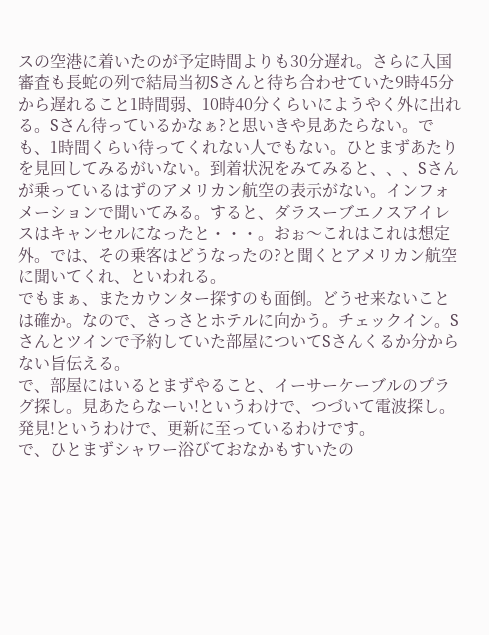スの空港に着いたのが予定時間よりも30分遅れ。さらに入国審査も長蛇の列で結局当初Sさんと待ち合わせていた9時45分から遅れること1時間弱、10時40分くらいにようやく外に出れる。Sさん待っているかなぁ?と思いきや見あたらない。でも、1時間くらい待ってくれない人でもない。ひとまずあたりを見回してみるがいない。到着状況をみてみると、、、Sさんが乗っているはずのアメリカン航空の表示がない。インフォメーションで聞いてみる。すると、ダラスーブエノスアイレスはキャンセルになったと・・・。おぉ〜これはこれは想定外。では、その乗客はどうなったの?と聞くとアメリカン航空に聞いてくれ、といわれる。
でもまぁ、またカウンター探すのも面倒。どうせ来ないことは確か。なので、さっさとホテルに向かう。チェックイン。Sさんとツインで予約していた部屋についてSさんくるか分からない旨伝える。
で、部屋にはいるとまずやること、イーサーケーブルのプラグ探し。見あたらなーい!というわけで、つづいて電波探し。発見!というわけで、更新に至っているわけです。
で、ひとまずシャワー浴びておなかもすいたの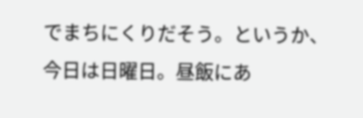でまちにくりだそう。というか、今日は日曜日。昼飯にあ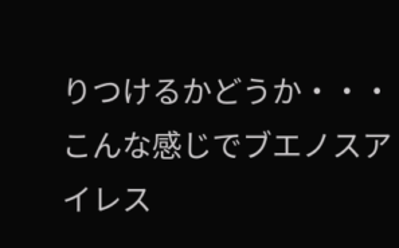りつけるかどうか・・・
こんな感じでブエノスアイレス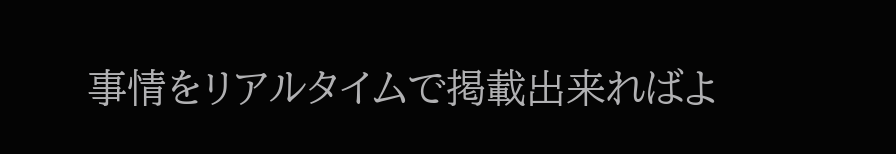事情をリアルタイムで掲載出来ればよ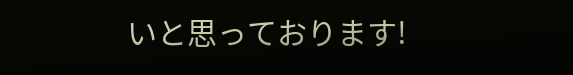いと思っております!